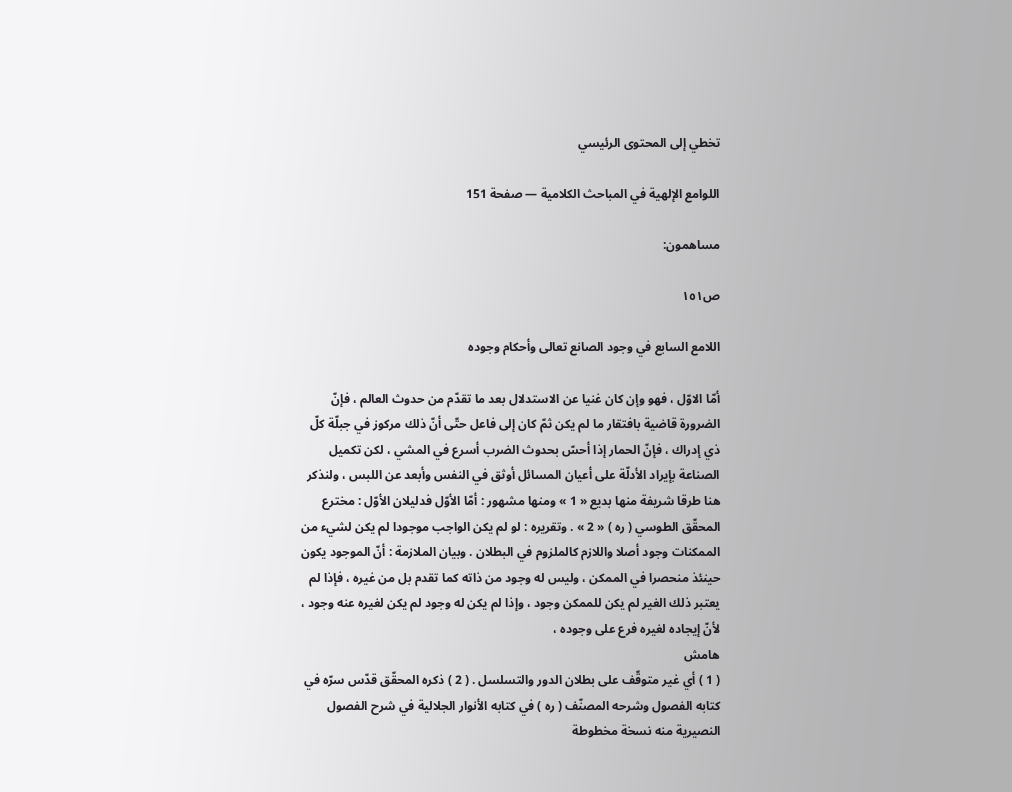تخطي إلى المحتوى الرئيسي

اللوامع الإلهية في المباحث الكلامية — صفحة 151

مساهمون:

ص١٥١

اللامع السابع في وجود الصانع تعالى وأحكام وجوده

أمّا الاوّل ، فهو وإن كان غنيا عن الاستدلال بعد ما تقدّم من حدوث العالم ، فإنّ الضرورة قاضية بافتقار ما لم يكن ثمّ كان إلى فاعل حتّى أنّ ذلك مركوز في جبلّة كلّ ذي إدراك ، فإنّ الحمار إذا أحسّ بحدوث الضرب أسرع في المشي ، لكن تكميل الصناعة بإيراد الأدلّة على أعيان المسائل أوثق في النفس وأبعد عن اللبس ، ولنذكر هنا طرقا شريفة منها بديع « 1 » ومنها مشهور : أمّا الأوّل فدليلان الأوّل : مخترع المحقّق الطوسي ( ره ) « 2 » . وتقريره : لو لم يكن الواجب موجودا لم يكن لشيء من الممكنات وجود أصلا واللازم كالملزوم في البطلان . وبيان الملازمة : أنّ الموجود يكون حينئذ منحصرا في الممكن ، وليس له وجود من ذاته كما تقدم بل من غيره ، فإذا لم يعتبر ذلك الغير لم يكن للممكن وجود ، وإذا لم يكن له وجود لم يكن لغيره عنه وجود ، لأنّ إيجاده لغيره فرع على وجوده ،
هامش
( 1 ) أي غير متوقّف على بطلان الدور والتسلسل . ( 2 ) ذكره المحقّق قدّس سرّه في كتابه الفصول وشرحه المصنّف ( ره ) في كتابه الأنوار الجلالية في شرح الفصول النصيرية منه نسخة مخطوطة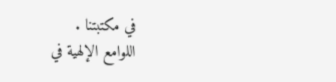في مكتبتنا .
اللوامع الإلهية في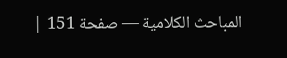المباحث الكلامية — صفحة 151 |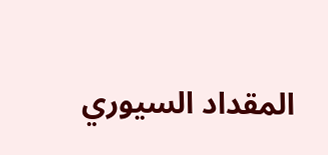المقداد السيوري